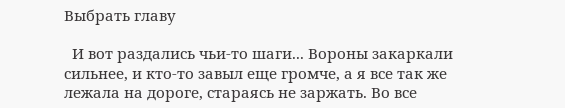Выбрать главу

  И вот раздались чьи-то шаги... Вороны закаркали сильнее, и кто-то завыл еще громче, а я все так же лежала на дороге, стараясь не заржать. Во все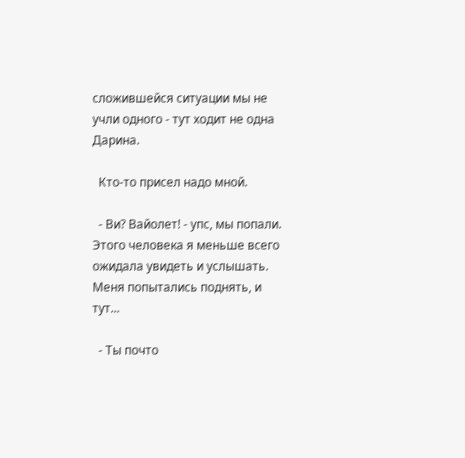сложившейся ситуации мы не учли одного - тут ходит не одна Дарина.

  Кто-то присел надо мной.

  - Ви? Вайолет! - упс, мы попали. Этого человека я меньше всего ожидала увидеть и услышать. Меня попытались поднять, и тут...

  - Ты почто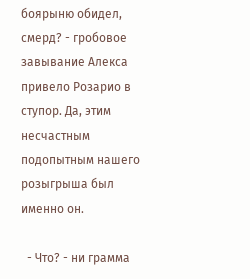боярыню обидел, смерд? - гробовое завывание Алекса привело Розарио в ступор. Да, этим несчастным подопытным нашего розыгрыша был именно он.

  - Что? - ни грамма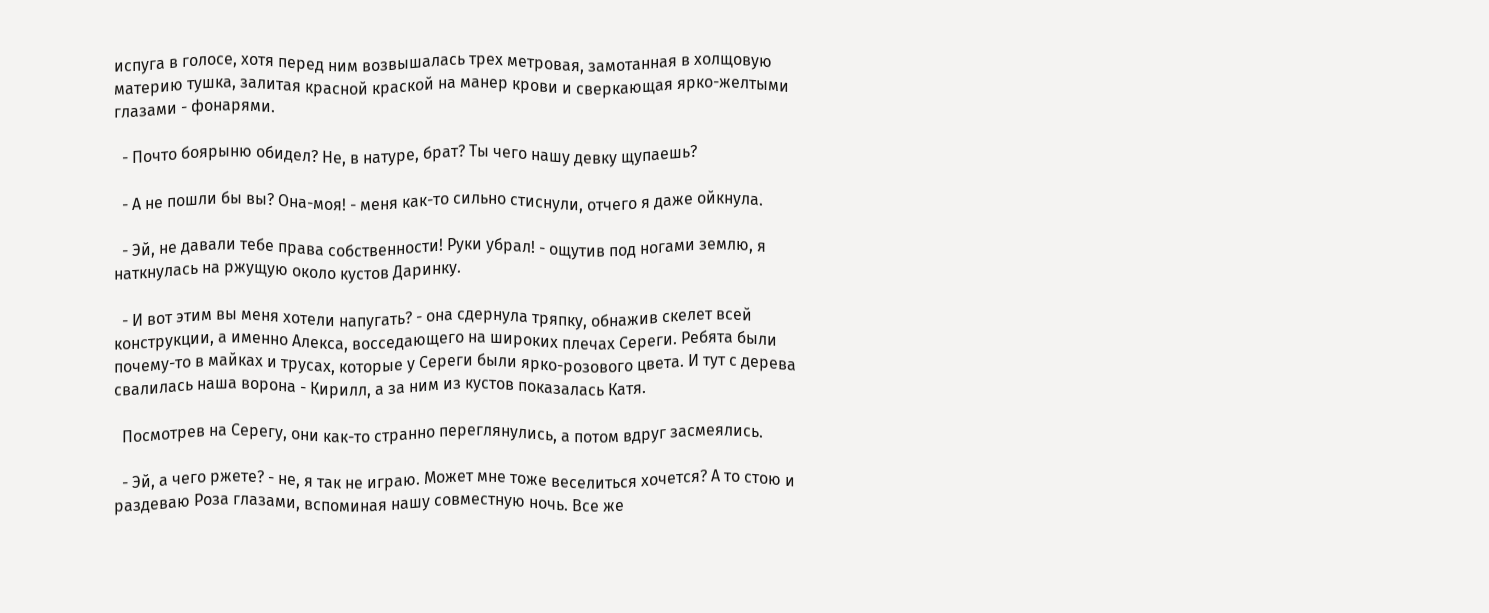испуга в голосе, хотя перед ним возвышалась трех метровая, замотанная в холщовую материю тушка, залитая красной краской на манер крови и сверкающая ярко-желтыми глазами - фонарями.

  - Почто боярыню обидел? Не, в натуре, брат? Ты чего нашу девку щупаешь?

  - А не пошли бы вы? Она-моя! - меня как-то сильно стиснули, отчего я даже ойкнула.

  - Эй, не давали тебе права собственности! Руки убрал! - ощутив под ногами землю, я наткнулась на ржущую около кустов Даринку.

  - И вот этим вы меня хотели напугать? - она сдернула тряпку, обнажив скелет всей конструкции, а именно Алекса, восседающего на широких плечах Сереги. Ребята были почему-то в майках и трусах, которые у Сереги были ярко-розового цвета. И тут с дерева свалилась наша ворона - Кирилл, а за ним из кустов показалась Катя.

  Посмотрев на Серегу, они как-то странно переглянулись, а потом вдруг засмеялись.

  - Эй, а чего ржете? - не, я так не играю. Может мне тоже веселиться хочется? А то стою и раздеваю Роза глазами, вспоминая нашу совместную ночь. Все же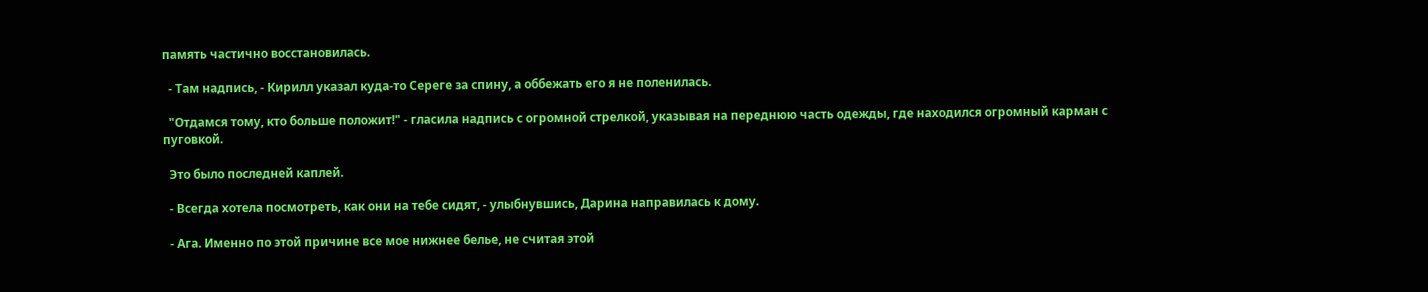память частично восстановилась.

  - Там надпись, - Кирилл указал куда-то Сереге за спину, а оббежать его я не поленилась.

  "Отдамся тому, кто больше положит!" - гласила надпись с огромной стрелкой, указывая на переднюю часть одежды, где находился огромный карман с пуговкой.

  Это было последней каплей.

  - Всегда хотела посмотреть, как они на тебе сидят, - улыбнувшись, Дарина направилась к дому.

  - Ага. Именно по этой причине все мое нижнее белье, не считая этой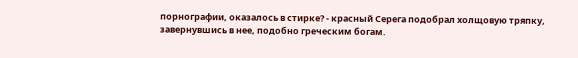порнографии, оказалось в стирке? - красный Серега подобрал холщовую тряпку, завернувшись в нее, подобно греческим богам.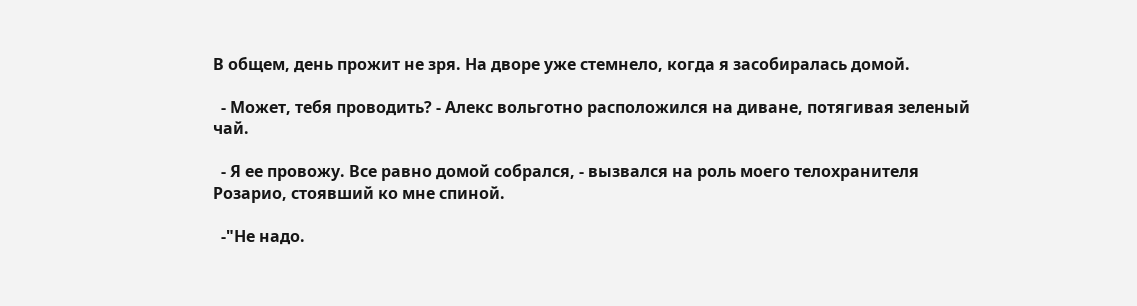В общем, день прожит не зря. На дворе уже стемнело, когда я засобиралась домой.

  - Может, тебя проводить? - Алекс вольготно расположился на диване, потягивая зеленый чай.

  - Я ее провожу. Все равно домой собрался, - вызвался на роль моего телохранителя Розарио, стоявший ко мне спиной.

  -"Не надо.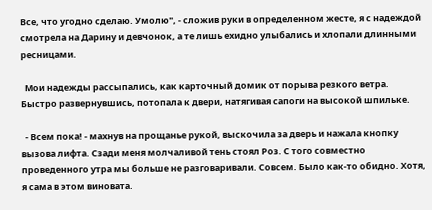Все, что угодно сделаю. Умолю", - сложив руки в определенном жесте, я с надеждой смотрела на Дарину и девчонок, а те лишь ехидно улыбались и хлопали длинными ресницами.

  Мои надежды рассыпались, как карточный домик от порыва резкого ветра. Быстро развернувшись, потопала к двери, натягивая сапоги на высокой шпильке.

  - Всем пока! - махнув на прощанье рукой, выскочила за дверь и нажала кнопку вызова лифта. Сзади меня молчаливой тень стоял Роз. С того совместно проведенного утра мы больше не разговаривали. Совсем. Было как-то обидно. Хотя, я сама в этом виновата.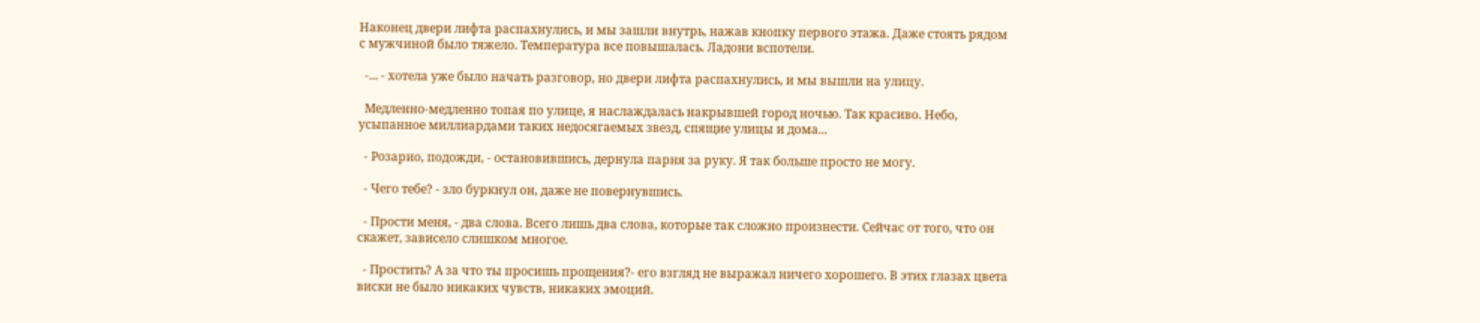Наконец двери лифта распахнулись, и мы зашли внутрь, нажав кнопку первого этажа. Даже стоять рядом с мужчиной было тяжело. Температура все повышалась. Ладони вспотели.

  -... - хотела уже было начать разговор, но двери лифта распахнулись, и мы вышли на улицу.

  Медленно-медленно топая по улице, я наслаждалась накрывшей город ночью. Так красиво. Небо, усыпанное миллиардами таких недосягаемых звезд, спящие улицы и дома...

  - Розарио, подожди, - остановившись, дернула парня за руку. Я так больше просто не могу.

  - Чего тебе? - зло буркнул он, даже не повернувшись.

  - Прости меня, - два слова. Всего лишь два слова, которые так сложно произнести. Сейчас от того, что он скажет, зависело слишком многое.

  - Простить? А за что ты просишь прощения?- его взгляд не выражал ничего хорошего. В этих глазах цвета виски не было никаких чувств, никаких эмоций.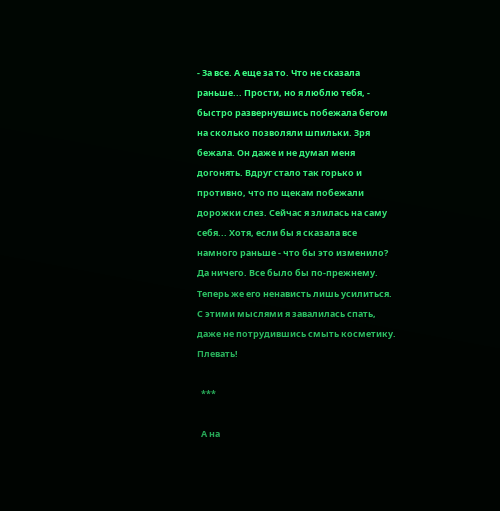- За все. А еще за то. Что не сказала раньше... Прости, но я люблю тебя, - быстро развернувшись побежала бегом на сколько позволяли шпильки. Зря бежала. Он даже и не думал меня догонять. Вдруг стало так горько и противно, что по щекам побежали дорожки слез. Сейчас я злилась на саму себя... Хотя, если бы я сказала все намного раньше - что бы это изменило? Да ничего. Все было бы по-прежнему. Теперь же его ненависть лишь усилиться. С этими мыслями я завалилась спать, даже не потрудившись смыть косметику. Плевать!

  ***

  А на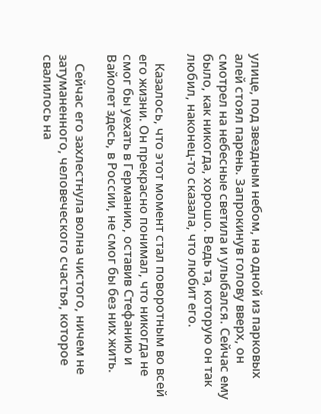улице, под звездным небом, на одной из парковых алей стоял парень. Запрокинув голову вверх, он смотрел на небесные светила и улыбался. Сейчас ему было, как никогда, хорошо. Ведь та, которую он так любил, наконец-то сказала, что любит его.

   Казалось, что этот момент стал поворотным во всей его жизни. Он прекрасно понимал, что никогда не смог бы уехать в Германию, оставив Стефанию и Вайолет здесь, в России, не смог бы без них жить.

   Сейчас его захлестнула волна чистого, ничем не затуманенного, человеческого счастья, которое свалилось на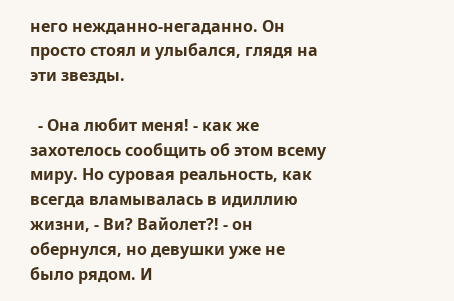него нежданно-негаданно. Он просто стоял и улыбался, глядя на эти звезды.

  - Она любит меня! - как же захотелось сообщить об этом всему миру. Но суровая реальность, как всегда вламывалась в идиллию жизни, - Ви? Вайолет?! - он обернулся, но девушки уже не было рядом. И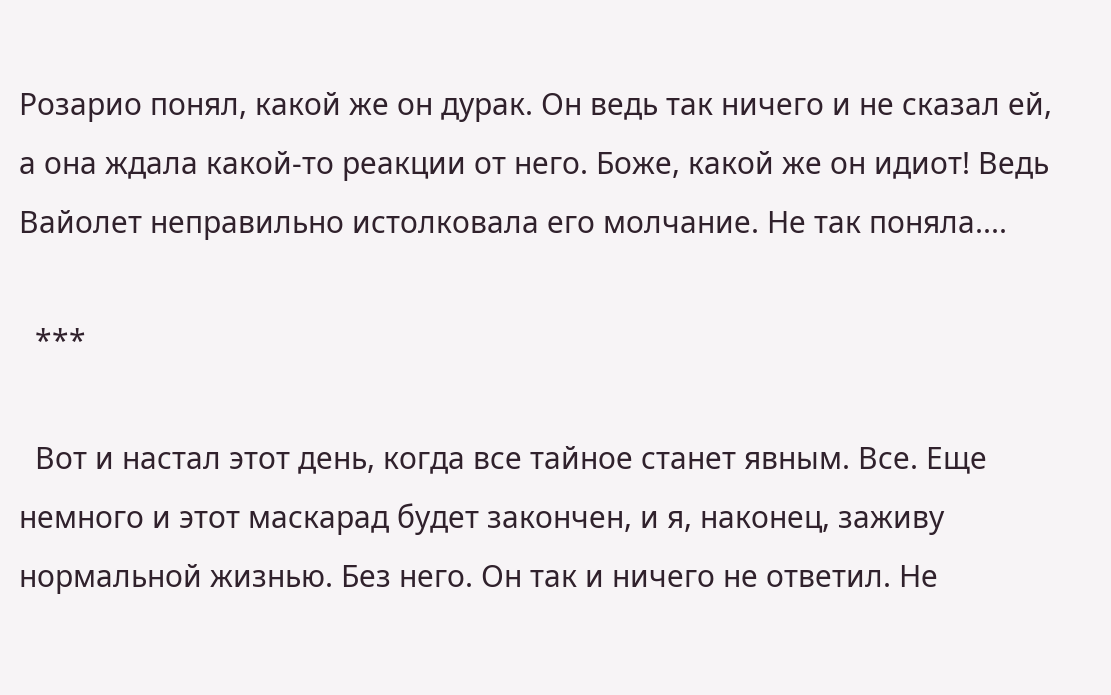Розарио понял, какой же он дурак. Он ведь так ничего и не сказал ей, а она ждала какой-то реакции от него. Боже, какой же он идиот! Ведь Вайолет неправильно истолковала его молчание. Не так поняла....

  ***

  Вот и настал этот день, когда все тайное станет явным. Все. Еще немного и этот маскарад будет закончен, и я, наконец, заживу нормальной жизнью. Без него. Он так и ничего не ответил. Не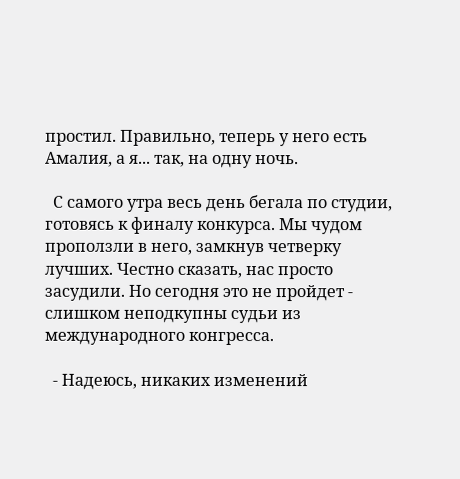простил. Правильно, теперь у него есть Амалия, а я... так, на одну ночь.

  С самого утра весь день бегала по студии, готовясь к финалу конкурса. Мы чудом проползли в него, замкнув четверку лучших. Честно сказать, нас просто засудили. Но сегодня это не пройдет - слишком неподкупны судьи из международного конгресса.

  - Надеюсь, никаких изменений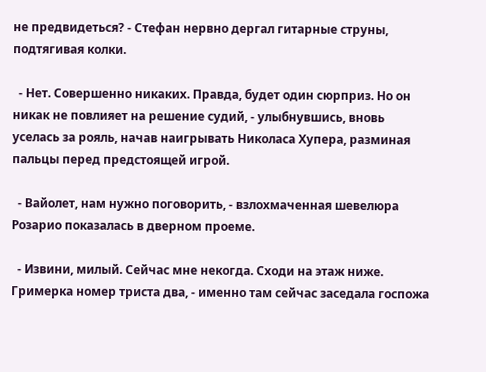не предвидеться? - Стефан нервно дергал гитарные струны, подтягивая колки.

  - Нет. Совершенно никаких. Правда, будет один сюрприз. Но он никак не повлияет на решение судий, - улыбнувшись, вновь уселась за рояль, начав наигрывать Николаса Хупера, разминая пальцы перед предстоящей игрой.

  - Вайолет, нам нужно поговорить, - взлохмаченная шевелюра Розарио показалась в дверном проеме.

  - Извини, милый. Сейчас мне некогда. Сходи на этаж ниже. Гримерка номер триста два, - именно там сейчас заседала госпожа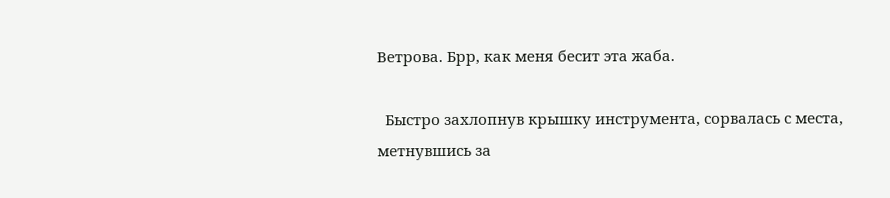Ветрова. Брр, как меня бесит эта жаба.

  Быстро захлопнув крышку инструмента, сорвалась с места, метнувшись за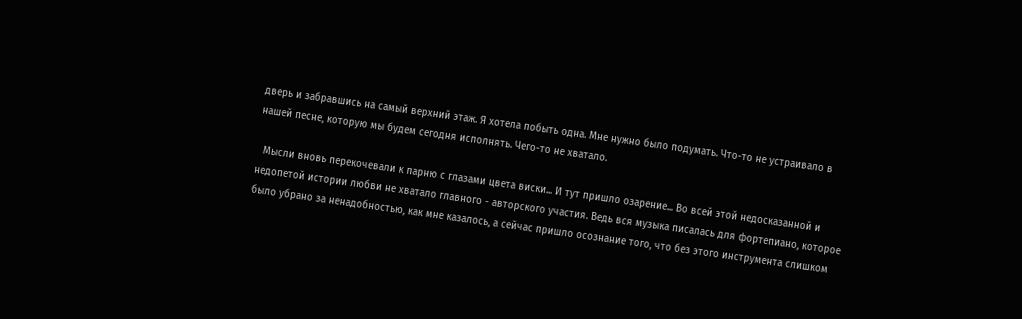дверь и забравшись на самый верхний этаж. Я хотела побыть одна. Мне нужно было подумать. Что-то не устраивало в нашей песне, которую мы будем сегодня исполнять. Чего-то не хватало.

  Мысли вновь перекочевали к парню с глазами цвета виски... И тут пришло озарение... Во всей этой недосказанной и недопетой истории любви не хватало главного - авторского участия. Ведь вся музыка писалась для фортепиано, которое было убрано за ненадобностью, как мне казалось, а сейчас пришло осознание того, что без этого инструмента слишком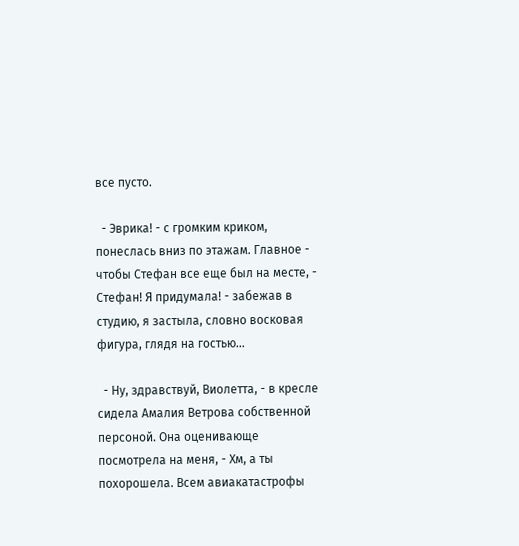все пусто.

  - Эврика! - с громким криком, понеслась вниз по этажам. Главное - чтобы Стефан все еще был на месте, - Стефан! Я придумала! - забежав в студию, я застыла, словно восковая фигура, глядя на гостью...

  - Ну, здравствуй, Виолетта, - в кресле сидела Амалия Ветрова собственной персоной. Она оценивающе посмотрела на меня, - Хм, а ты похорошела. Всем авиакатастрофы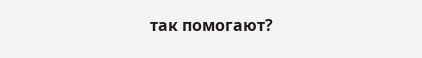так помогают?